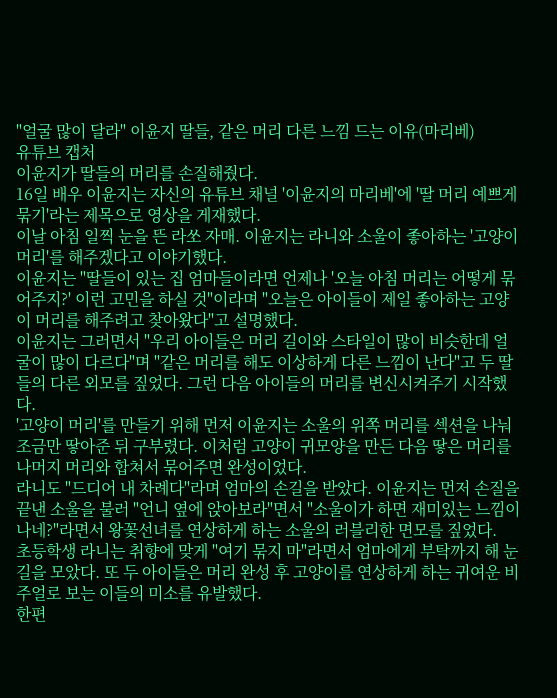"얼굴 많이 달라" 이윤지 딸들, 같은 머리 다른 느낌 드는 이유(마리베)
유튜브 캡처
이윤지가 딸들의 머리를 손질해줬다.
16일 배우 이윤지는 자신의 유튜브 채널 '이윤지의 마리베'에 '딸 머리 예쁘게 묶기'라는 제목으로 영상을 게재했다.
이날 아침 일찍 눈을 뜬 라쏘 자매. 이윤지는 라니와 소울이 좋아하는 '고양이 머리'를 해주겠다고 이야기했다.
이윤지는 "딸들이 있는 집 엄마들이라면 언제나 '오늘 아침 머리는 어떻게 묶어주지?' 이런 고민을 하실 것"이라며 "오늘은 아이들이 제일 좋아하는 고양이 머리를 해주려고 찾아왔다"고 설명했다.
이윤지는 그러면서 "우리 아이들은 머리 길이와 스타일이 많이 비슷한데 얼굴이 많이 다르다"며 "같은 머리를 해도 이상하게 다른 느낌이 난다"고 두 딸들의 다른 외모를 짚었다. 그런 다음 아이들의 머리를 변신시켜주기 시작했다.
'고양이 머리'를 만들기 위해 먼저 이윤지는 소울의 위쪽 머리를 섹션을 나눠 조금만 땋아준 뒤 구부렸다. 이처럼 고양이 귀모양을 만든 다음 땋은 머리를 나머지 머리와 합쳐서 묶어주면 완성이었다.
라니도 "드디어 내 차례다"라며 엄마의 손길을 받았다. 이윤지는 먼저 손질을 끝낸 소울을 불러 "언니 옆에 앉아보라"면서 "소울이가 하면 재미있는 느낌이 나네?"라면서 왕꽃선녀를 연상하게 하는 소울의 러블리한 면모를 짚었다.
초등학생 라니는 취향에 맞게 "여기 묶지 마"라면서 엄마에게 부탁까지 해 눈길을 모았다. 또 두 아이들은 머리 완성 후 고양이를 연상하게 하는 귀여운 비주얼로 보는 이들의 미소를 유발했다.
한편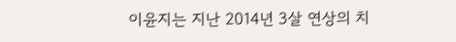이윤지는 지난 2014년 3살 연상의 치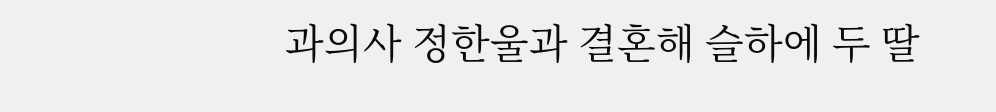과의사 정한울과 결혼해 슬하에 두 딸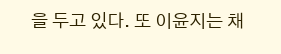을 두고 있다. 또 이윤지는 채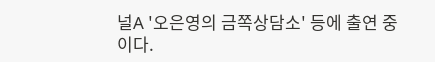널A '오은영의 금쪽상담소' 등에 출연 중이다.